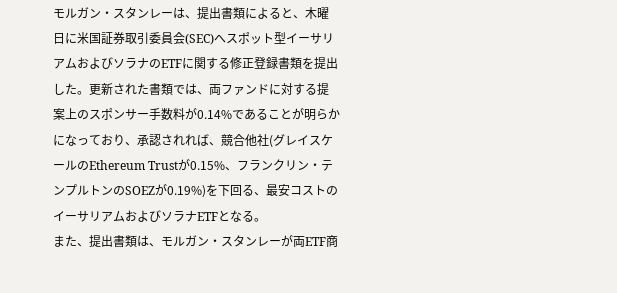モルガン・スタンレーは、提出書類によると、木曜日に米国証券取引委員会(SEC)へスポット型イーサリアムおよびソラナのETFに関する修正登録書類を提出した。更新された書類では、両ファンドに対する提案上のスポンサー手数料が0.14%であることが明らかになっており、承認されれば、競合他社(グレイスケールのEthereum Trustが0.15%、フランクリン・テンプルトンのSOEZが0.19%)を下回る、最安コストのイーサリアムおよびソラナETFとなる。
また、提出書類は、モルガン・スタンレーが両ETF商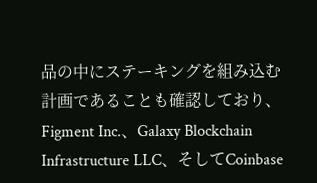品の中にステーキングを組み込む計画であることも確認しており、Figment Inc.、Galaxy Blockchain Infrastructure LLC、そしてCoinbase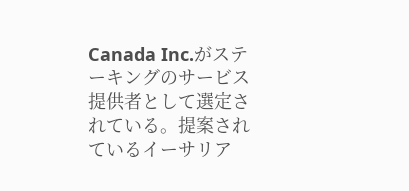Canada Inc.がステーキングのサービス提供者として選定されている。提案されているイーサリア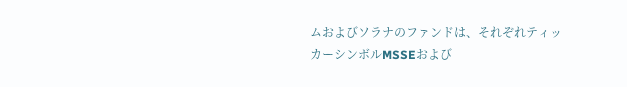ムおよびソラナのファンドは、それぞれティッカーシンボルMSSEおよび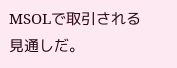MSOLで取引される見通しだ。